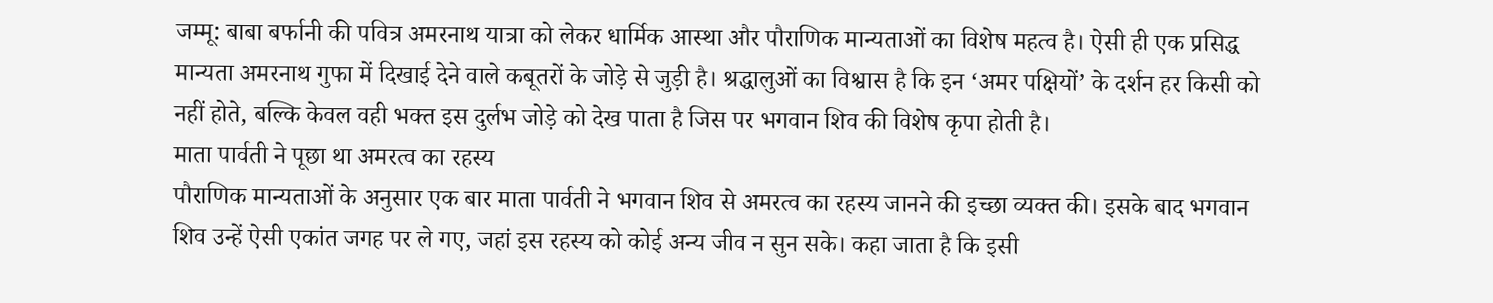जम्मू: बाबा बर्फानी की पवित्र अमरनाथ यात्रा को लेकर धार्मिक आस्था और पौराणिक मान्यताओं का विशेष महत्व है। ऐसी ही एक प्रसिद्ध मान्यता अमरनाथ गुफा में दिखाई देने वाले कबूतरों के जोड़े से जुड़ी है। श्रद्धालुओं का विश्वास है कि इन ‘अमर पक्षियों’ के दर्शन हर किसी को नहीं होते, बल्कि केवल वही भक्त इस दुर्लभ जोड़े को देख पाता है जिस पर भगवान शिव की विशेष कृपा होती है।
माता पार्वती ने पूछा था अमरत्व का रहस्य
पौराणिक मान्यताओं के अनुसार एक बार माता पार्वती ने भगवान शिव से अमरत्व का रहस्य जानने की इच्छा व्यक्त की। इसके बाद भगवान शिव उन्हें ऐसी एकांत जगह पर ले गए, जहां इस रहस्य को कोई अन्य जीव न सुन सके। कहा जाता है कि इसी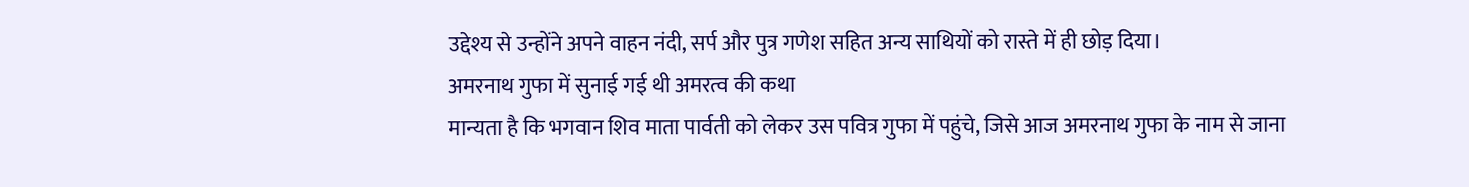उद्देश्य से उन्होंने अपने वाहन नंदी, सर्प और पुत्र गणेश सहित अन्य साथियों को रास्ते में ही छोड़ दिया।
अमरनाथ गुफा में सुनाई गई थी अमरत्व की कथा
मान्यता है कि भगवान शिव माता पार्वती को लेकर उस पवित्र गुफा में पहुंचे, जिसे आज अमरनाथ गुफा के नाम से जाना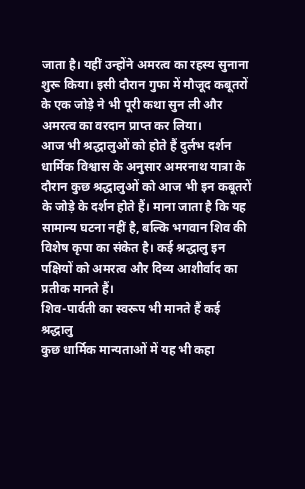जाता है। यहीं उन्होंने अमरत्व का रहस्य सुनाना शुरू किया। इसी दौरान गुफा में मौजूद कबूतरों के एक जोड़े ने भी पूरी कथा सुन ली और अमरत्व का वरदान प्राप्त कर लिया।
आज भी श्रद्धालुओं को होते हैं दुर्लभ दर्शन
धार्मिक विश्वास के अनुसार अमरनाथ यात्रा के दौरान कुछ श्रद्धालुओं को आज भी इन कबूतरों के जोड़े के दर्शन होते हैं। माना जाता है कि यह सामान्य घटना नहीं है, बल्कि भगवान शिव की विशेष कृपा का संकेत है। कई श्रद्धालु इन पक्षियों को अमरत्व और दिव्य आशीर्वाद का प्रतीक मानते हैं।
शिव-पार्वती का स्वरूप भी मानते हैं कई श्रद्धालु
कुछ धार्मिक मान्यताओं में यह भी कहा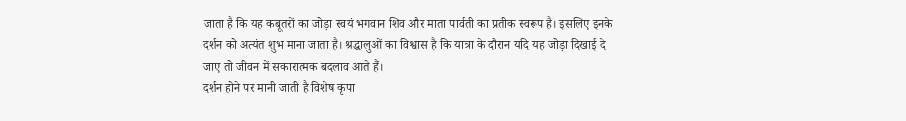जाता है कि यह कबूतरों का जोड़ा स्वयं भगवान शिव और माता पार्वती का प्रतीक स्वरूप है। इसलिए इनके दर्शन को अत्यंत शुभ माना जाता है। श्रद्धालुओं का विश्वास है कि यात्रा के दौरान यदि यह जोड़ा दिखाई दे जाए तो जीवन में सकारात्मक बदलाव आते हैं।
दर्शन होने पर मानी जाती है विशेष कृपा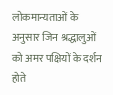लोकमान्यताओं के अनुसार जिन श्रद्धालुओं को अमर पक्षियों के दर्शन होते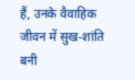हैं, उनके वैवाहिक जीवन में सुख-शांति बनी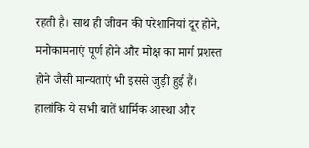रहती है। साथ ही जीवन की परेशानियां दूर होने, मनोकामनाएं पूर्ण होने और मोक्ष का मार्ग प्रशस्त होने जैसी मान्यताएं भी इससे जुड़ी हुई हैं। हालांकि ये सभी बातें धार्मिक आस्था और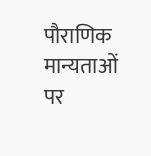पौराणिक मान्यताओं पर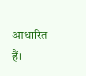आधारित हैं।